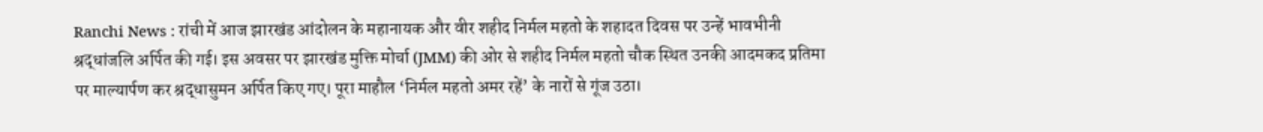Ranchi News : रांची में आज झारखंड आंदोलन के महानायक और वीर शहीद निर्मल महतो के शहादत दिवस पर उन्हें भावभीनी श्रद्धांजलि अर्पित की गई। इस अवसर पर झारखंड मुक्ति मोर्चा (JMM) की ओर से शहीद निर्मल महतो चौक स्थित उनकी आदमकद प्रतिमा पर माल्यार्पण कर श्रद्धासुमन अर्पित किए गए। पूरा माहौल ‘निर्मल महतो अमर रहें’ के नारों से गूंज उठा।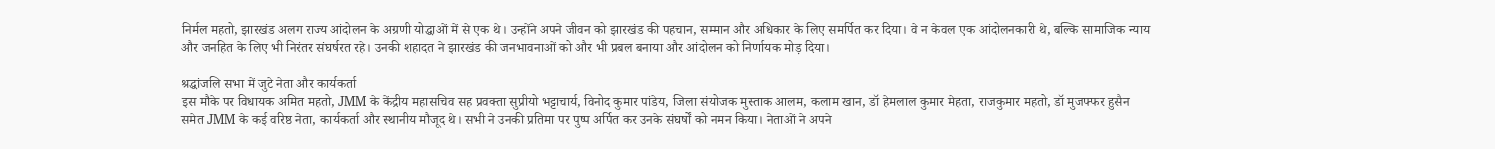निर्मल महतो, झारखंड अलग राज्य आंदोलन के अग्रणी योद्धाओं में से एक थे। उन्होंने अपने जीवन को झारखंड की पहचान, सम्मान और अधिकार के लिए समर्पित कर दिया। वे न केवल एक आंदोलनकारी थे, बल्कि सामाजिक न्याय और जनहित के लिए भी निरंतर संघर्षरत रहे। उनकी शहादत ने झारखंड की जनभावनाओं को और भी प्रबल बनाया और आंदोलन को निर्णायक मोड़ दिया।

श्रद्धांजलि सभा में जुटे नेता और कार्यकर्ता
इस मौके पर विधायक अमित महतो, JMM के केंद्रीय महासचिव सह प्रवक्ता सुप्रीयो भट्टाचार्य, विनोद कुमार पांडेय, जिला संयोजक मुस्ताक आलम, कलाम खान, डॉ हेमलाल कुमार मेहता, राजकुमार महतो, डॉ मुजफ्फर हुसैन समेत JMM के कई वरिष्ठ नेता, कार्यकर्ता और स्थानीय मौजूद थे। सभी ने उनकी प्रतिमा पर पुष्प अर्पित कर उनके संघर्षों को नमन किया। नेताओं ने अपने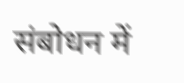संबोधन में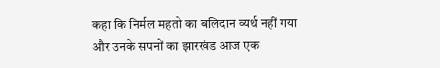कहा कि निर्मल महतो का बलिदान व्यर्थ नहीं गया और उनके सपनों का झारखंड आज एक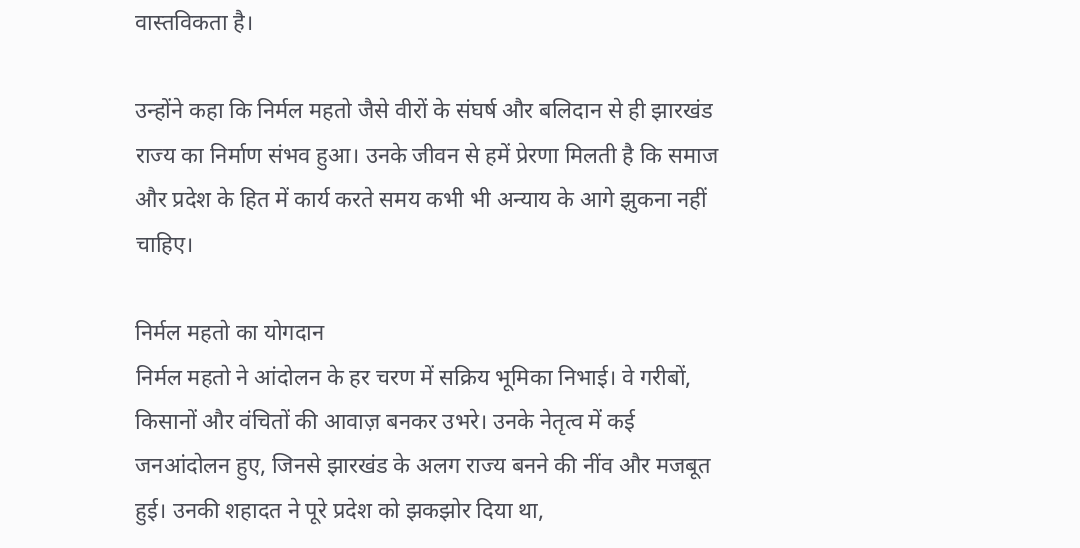वास्तविकता है।

उन्होंने कहा कि निर्मल महतो जैसे वीरों के संघर्ष और बलिदान से ही झारखंड राज्य का निर्माण संभव हुआ। उनके जीवन से हमें प्रेरणा मिलती है कि समाज और प्रदेश के हित में कार्य करते समय कभी भी अन्याय के आगे झुकना नहीं चाहिए।

निर्मल महतो का योगदान
निर्मल महतो ने आंदोलन के हर चरण में सक्रिय भूमिका निभाई। वे गरीबों, किसानों और वंचितों की आवाज़ बनकर उभरे। उनके नेतृत्व में कई जनआंदोलन हुए, जिनसे झारखंड के अलग राज्य बनने की नींव और मजबूत हुई। उनकी शहादत ने पूरे प्रदेश को झकझोर दिया था,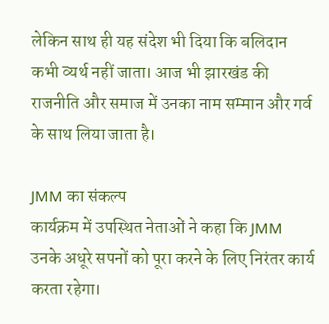लेकिन साथ ही यह संदेश भी दिया कि बलिदान कभी व्यर्थ नहीं जाता। आज भी झारखंड की राजनीति और समाज में उनका नाम सम्मान और गर्व के साथ लिया जाता है।

JMM का संकल्प
कार्यक्रम में उपस्थित नेताओं ने कहा कि JMM उनके अधूरे सपनों को पूरा करने के लिए निरंतर कार्य करता रहेगा।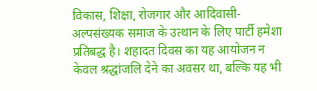विकास, शिक्षा, रोजगार और आदिवासी-अल्पसंख्यक समाज के उत्थान के लिए पार्टी हमेशा प्रतिबद्ध है। शहादत दिवस का यह आयोजन न केवल श्रद्धांजलि देने का अवसर था, बल्कि यह भी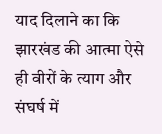याद दिलाने का कि झारखंड की आत्मा ऐसे ही वीरों के त्याग और संघर्ष में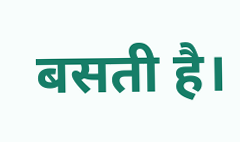बसती है।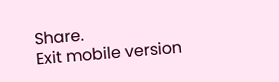Share.
Exit mobile version